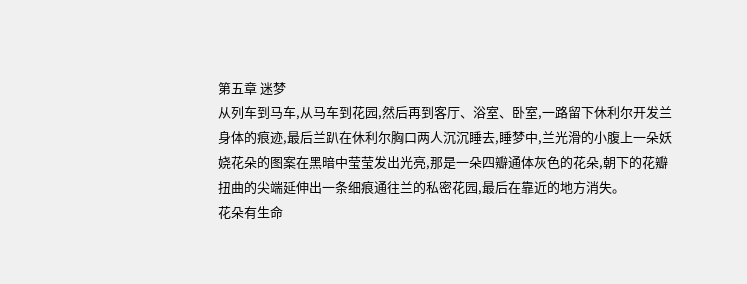第五章 迷梦
从列车到马车,从马车到花园,然后再到客厅、浴室、卧室,一路留下休利尔开发兰身体的痕迹,最后兰趴在休利尔胸口两人沉沉睡去,睡梦中,兰光滑的小腹上一朵妖娆花朵的图案在黑暗中莹莹发出光亮,那是一朵四瓣通体灰色的花朵,朝下的花瓣扭曲的尖端延伸出一条细痕通往兰的私密花园,最后在靠近的地方消失。
花朵有生命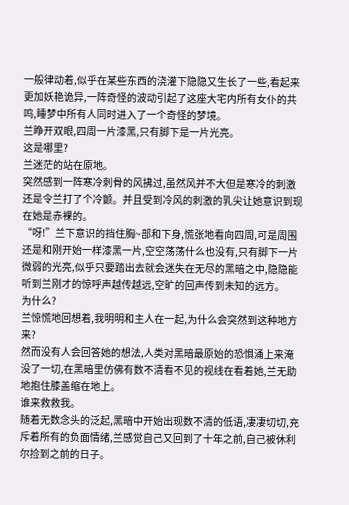一般律动着,似乎在某些东西的浇灌下隐隐又生长了一些,看起来更加妖艳诡异,一阵奇怪的波动引起了这座大宅内所有女仆的共鸣,睡梦中所有人同时进入了一个奇怪的梦境。
兰睁开双眼,四周一片漆黑,只有脚下是一片光亮。
这是哪里?
兰迷茫的站在原地。
突然感到一阵寒冷刺骨的风拂过,虽然风并不大但是寒冷的刺激还是令兰打了个冷颤。并且受到冷风的刺激的乳尖让她意识到现在她是赤裸的。
“呀!”兰下意识的挡住胸~部和下身,慌张地看向四周,可是周围还是和刚开始一样漆黑一片,空空荡荡什么也没有,只有脚下一片微弱的光亮,似乎只要踏出去就会迷失在无尽的黑暗之中,隐隐能听到兰刚才的惊呼声越传越远,空旷的回声传到未知的远方。
为什么?
兰惊慌地回想着,我明明和主人在一起,为什么会突然到这种地方来?
然而没有人会回答她的想法,人类对黑暗最原始的恐惧涌上来淹没了一切,在黑暗里仿佛有数不清看不见的视线在看着她,兰无助地抱住膝盖缩在地上。
谁来救救我。
随着无数念头的泛起,黑暗中开始出现数不清的低语,凄凄切切,充斥着所有的负面情绪,兰感觉自己又回到了十年之前,自己被休利尔捡到之前的日子。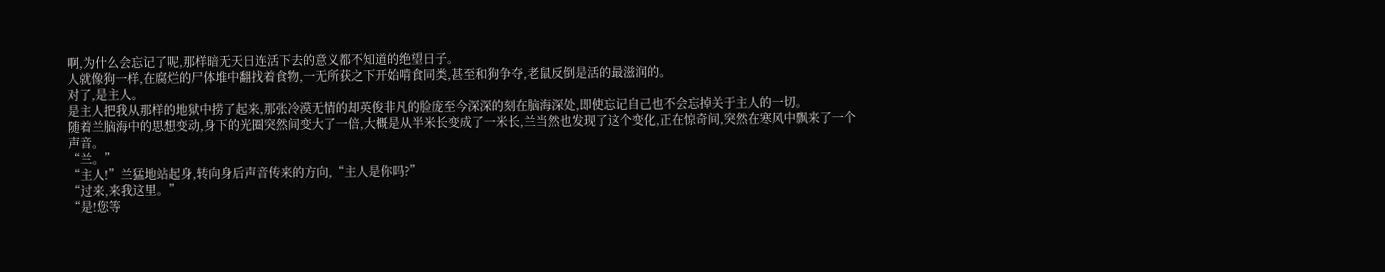啊,为什么会忘记了呢,那样暗无天日连活下去的意义都不知道的绝望日子。
人就像狗一样,在腐烂的尸体堆中翻找着食物,一无所获之下开始啃食同类,甚至和狗争夺,老鼠反倒是活的最滋润的。
对了,是主人。
是主人把我从那样的地狱中捞了起来,那张冷漠无情的却英俊非凡的脸庞至今深深的刻在脑海深处,即使忘记自己也不会忘掉关于主人的一切。
随着兰脑海中的思想变动,身下的光圈突然间变大了一倍,大概是从半米长变成了一米长,兰当然也发现了这个变化,正在惊奇间,突然在寒风中飘来了一个声音。
“兰。”
“主人!”兰猛地站起身,转向身后声音传来的方向,“主人是你吗?”
“过来,来我这里。”
“是!您等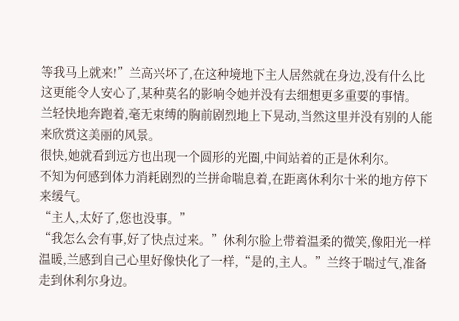等我马上就来!”兰高兴坏了,在这种境地下主人居然就在身边,没有什么比这更能令人安心了,某种莫名的影响令她并没有去细想更多重要的事情。
兰轻快地奔跑着,毫无束缚的胸前剧烈地上下晃动,当然这里并没有别的人能来欣赏这美丽的风景。
很快,她就看到远方也出现一个圆形的光圈,中间站着的正是休利尔。
不知为何感到体力消耗剧烈的兰拼命喘息着,在距离休利尔十米的地方停下来缓气。
“主人,太好了,您也没事。”
“我怎么会有事,好了快点过来。”休利尔脸上带着温柔的微笑,像阳光一样温暖,兰感到自己心里好像快化了一样,“是的,主人。”兰终于喘过气,准备走到休利尔身边。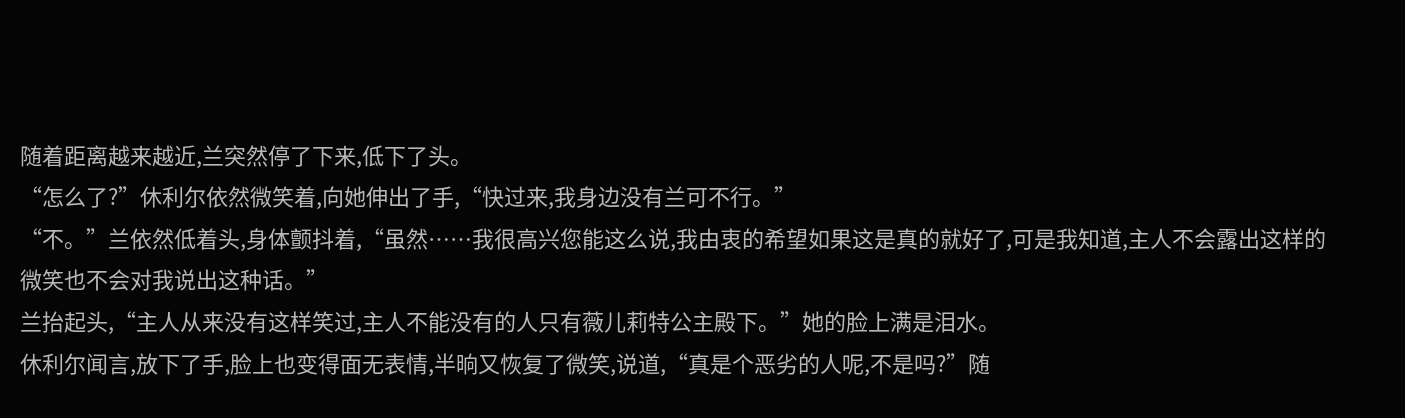随着距离越来越近,兰突然停了下来,低下了头。
“怎么了?”休利尔依然微笑着,向她伸出了手,“快过来,我身边没有兰可不行。”
“不。”兰依然低着头,身体颤抖着,“虽然……我很高兴您能这么说,我由衷的希望如果这是真的就好了,可是我知道,主人不会露出这样的微笑也不会对我说出这种话。”
兰抬起头,“主人从来没有这样笑过,主人不能没有的人只有薇儿莉特公主殿下。”她的脸上满是泪水。
休利尔闻言,放下了手,脸上也变得面无表情,半晌又恢复了微笑,说道,“真是个恶劣的人呢,不是吗?”随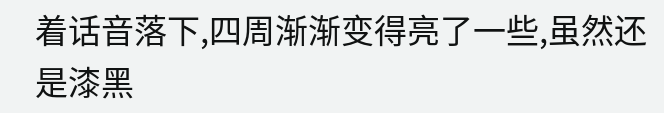着话音落下,四周渐渐变得亮了一些,虽然还是漆黑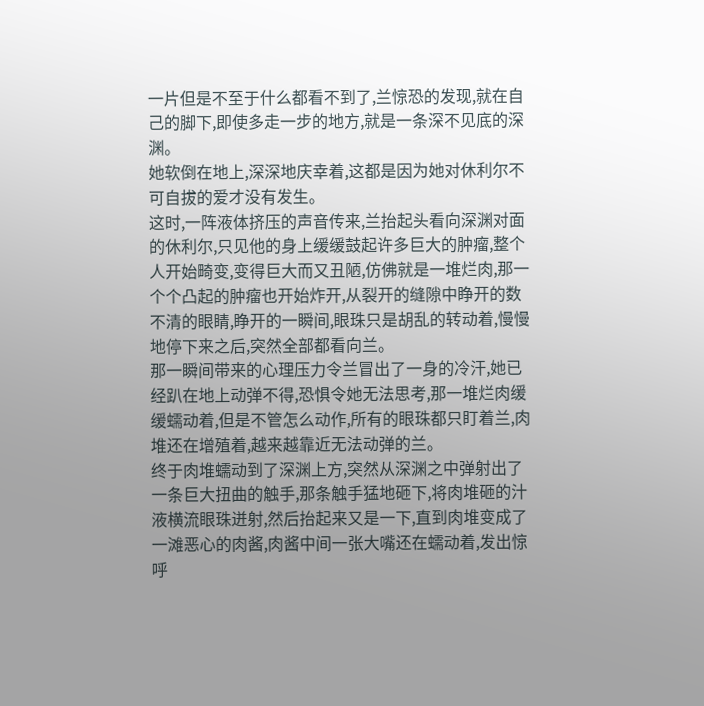一片但是不至于什么都看不到了,兰惊恐的发现,就在自己的脚下,即使多走一步的地方,就是一条深不见底的深渊。
她软倒在地上,深深地庆幸着,这都是因为她对休利尔不可自拔的爱才没有发生。
这时,一阵液体挤压的声音传来,兰抬起头看向深渊对面的休利尔,只见他的身上缓缓鼓起许多巨大的肿瘤,整个人开始畸变,变得巨大而又丑陋,仿佛就是一堆烂肉,那一个个凸起的肿瘤也开始炸开,从裂开的缝隙中睁开的数不清的眼睛,睁开的一瞬间,眼珠只是胡乱的转动着,慢慢地停下来之后,突然全部都看向兰。
那一瞬间带来的心理压力令兰冒出了一身的冷汗,她已经趴在地上动弹不得,恐惧令她无法思考,那一堆烂肉缓缓蠕动着,但是不管怎么动作,所有的眼珠都只盯着兰,肉堆还在增殖着,越来越靠近无法动弹的兰。
终于肉堆蠕动到了深渊上方,突然从深渊之中弹射出了一条巨大扭曲的触手,那条触手猛地砸下,将肉堆砸的汁液横流眼珠迸射,然后抬起来又是一下,直到肉堆变成了一滩恶心的肉酱,肉酱中间一张大嘴还在蠕动着,发出惊呼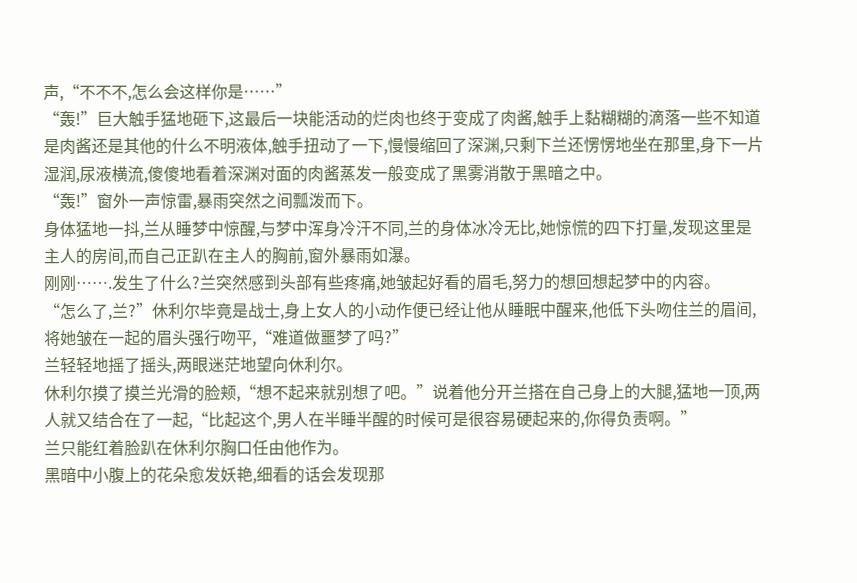声,“不不不,怎么会这样你是……”
“轰!”巨大触手猛地砸下,这最后一块能活动的烂肉也终于变成了肉酱,触手上黏糊糊的滴落一些不知道是肉酱还是其他的什么不明液体,触手扭动了一下,慢慢缩回了深渊,只剩下兰还愣愣地坐在那里,身下一片湿润,尿液横流,傻傻地看着深渊对面的肉酱蒸发一般变成了黑雾消散于黑暗之中。
“轰!”窗外一声惊雷,暴雨突然之间瓢泼而下。
身体猛地一抖,兰从睡梦中惊醒,与梦中浑身冷汗不同,兰的身体冰冷无比,她惊慌的四下打量,发现这里是主人的房间,而自己正趴在主人的胸前,窗外暴雨如瀑。
刚刚…….发生了什么?兰突然感到头部有些疼痛,她皱起好看的眉毛,努力的想回想起梦中的内容。
“怎么了,兰?”休利尔毕竟是战士,身上女人的小动作便已经让他从睡眠中醒来,他低下头吻住兰的眉间,将她皱在一起的眉头强行吻平,“难道做噩梦了吗?”
兰轻轻地摇了摇头,两眼迷茫地望向休利尔。
休利尔摸了摸兰光滑的脸颊,“想不起来就别想了吧。”说着他分开兰搭在自己身上的大腿,猛地一顶,两人就又结合在了一起,“比起这个,男人在半睡半醒的时候可是很容易硬起来的,你得负责啊。”
兰只能红着脸趴在休利尔胸口任由他作为。
黑暗中小腹上的花朵愈发妖艳,细看的话会发现那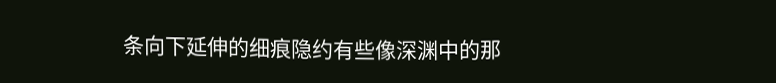条向下延伸的细痕隐约有些像深渊中的那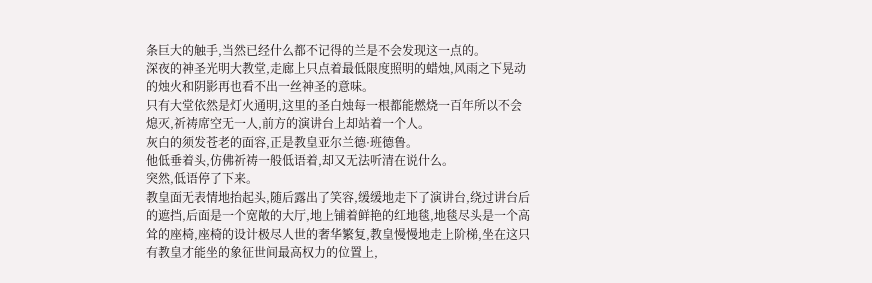条巨大的触手,当然已经什么都不记得的兰是不会发现这一点的。
深夜的神圣光明大教堂,走廊上只点着最低限度照明的蜡烛,风雨之下晃动的烛火和阴影再也看不出一丝神圣的意味。
只有大堂依然是灯火通明,这里的圣白烛每一根都能燃烧一百年所以不会熄灭,祈祷席空无一人,前方的演讲台上却站着一个人。
灰白的须发苍老的面容,正是教皇亚尔兰德·班德鲁。
他低垂着头,仿佛祈祷一般低语着,却又无法听清在说什么。
突然,低语停了下来。
教皇面无表情地抬起头,随后露出了笑容,缓缓地走下了演讲台,绕过讲台后的遮挡,后面是一个宽敞的大厅,地上铺着鲜艳的红地毯,地毯尽头是一个高耸的座椅,座椅的设计极尽人世的奢华繁复,教皇慢慢地走上阶梯,坐在这只有教皇才能坐的象征世间最高权力的位置上,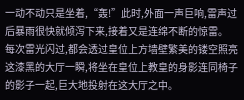一动不动只是坐着,“轰!”此时,外面一声巨响,雷声过后暴雨很快就倾泻下来,接着又是连绵不断的惊雷。
每次雷光闪过,都会透过皇位上方墙壁繁美的镂空照亮这漆黑的大厅一瞬,将坐在皇位上教皇的身影连同椅子的影子一起,巨大地投射在这大厅之中。